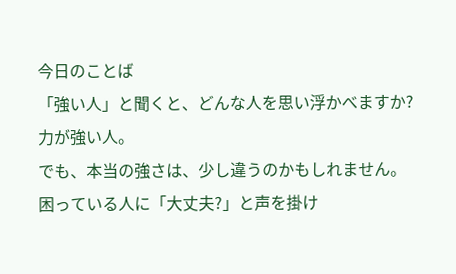今日のことば
「強い人」と聞くと、どんな人を思い浮かべますか?
力が強い人。
でも、本当の強さは、少し違うのかもしれません。
困っている人に「大丈夫?」と声を掛け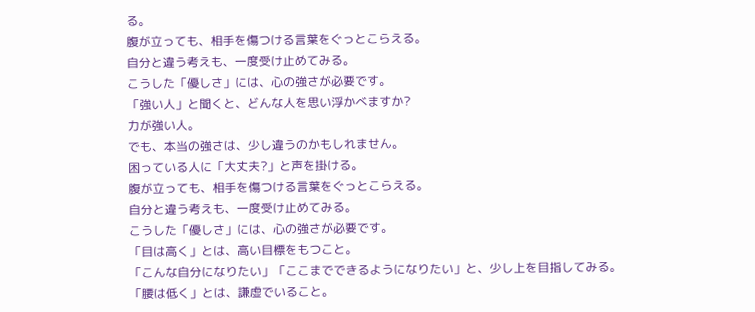る。
腹が立っても、相手を傷つける言葉をぐっとこらえる。
自分と違う考えも、一度受け止めてみる。
こうした「優しさ」には、心の強さが必要です。
「強い人」と聞くと、どんな人を思い浮かべますか?
力が強い人。
でも、本当の強さは、少し違うのかもしれません。
困っている人に「大丈夫?」と声を掛ける。
腹が立っても、相手を傷つける言葉をぐっとこらえる。
自分と違う考えも、一度受け止めてみる。
こうした「優しさ」には、心の強さが必要です。
「目は高く」とは、高い目標をもつこと。
「こんな自分になりたい」「ここまでできるようになりたい」と、少し上を目指してみる。
「腰は低く」とは、謙虚でいること。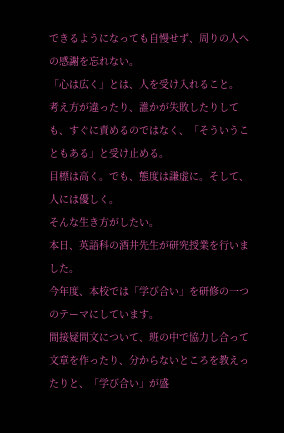できるようになっても自慢せず、周りの人への感謝を忘れない。
「心は広く」とは、人を受け入れること。
考え方が違ったり、誰かが失敗したりしても、すぐに責めるのではなく、「そういうこともある」と受け止める。
目標は高く。でも、態度は謙虚に。そして、人には優しく。
そんな生き方がしたい。
本日、英語科の酒井先生が研究授業を行いました。
今年度、本校では「学び合い」を研修の一つのテーマにしています。
間接疑問文について、班の中で協力し合って文章を作ったり、分からないところを教えったりと、「学び合い」が盛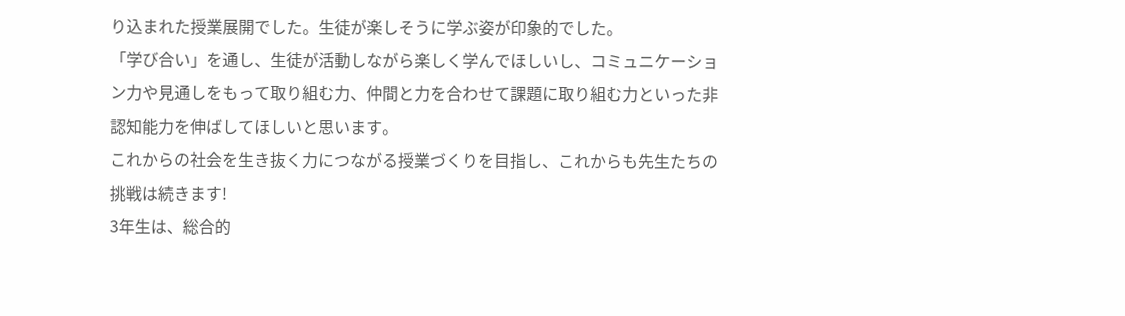り込まれた授業展開でした。生徒が楽しそうに学ぶ姿が印象的でした。
「学び合い」を通し、生徒が活動しながら楽しく学んでほしいし、コミュニケーション力や見通しをもって取り組む力、仲間と力を合わせて課題に取り組む力といった非認知能力を伸ばしてほしいと思います。
これからの社会を生き抜く力につながる授業づくりを目指し、これからも先生たちの挑戦は続きます!
3年生は、総合的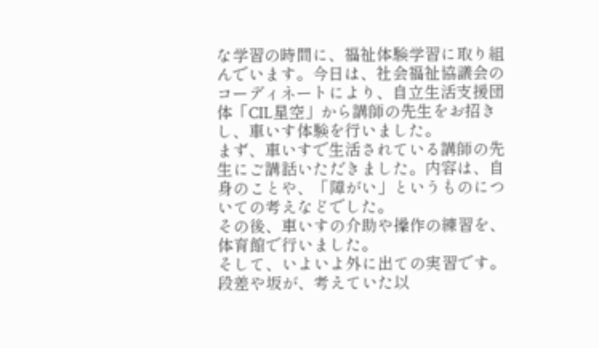な学習の時間に、福祉体験学習に取り組んでいます。今日は、社会福祉協議会のコーディネートにより、自立生活支援団体「CIL星空」から講師の先生をお招きし、車いす体験を行いました。
まず、車いすで生活されている講師の先生にご講話いただきました。内容は、自身のことや、「障がい」というものについての考えなどでした。
その後、車いすの介助や操作の練習を、体育館で行いました。
そして、いよいよ外に出ての実習です。
段差や坂が、考えていた以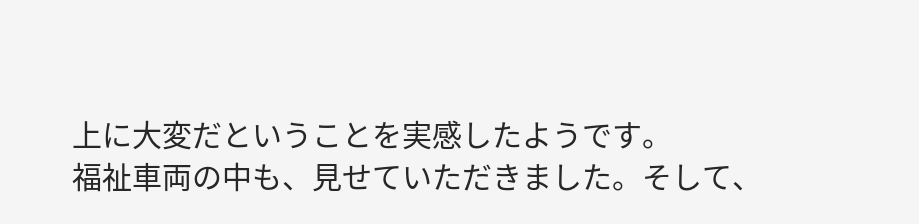上に大変だということを実感したようです。
福祉車両の中も、見せていただきました。そして、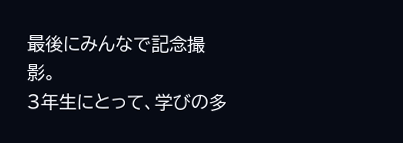最後にみんなで記念撮影。
3年生にとって、学びの多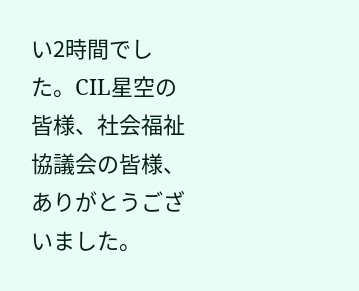い2時間でした。CIL星空の皆様、社会福祉協議会の皆様、ありがとうございました。